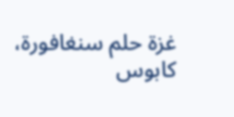غزة حلم سنغافورة، كابوس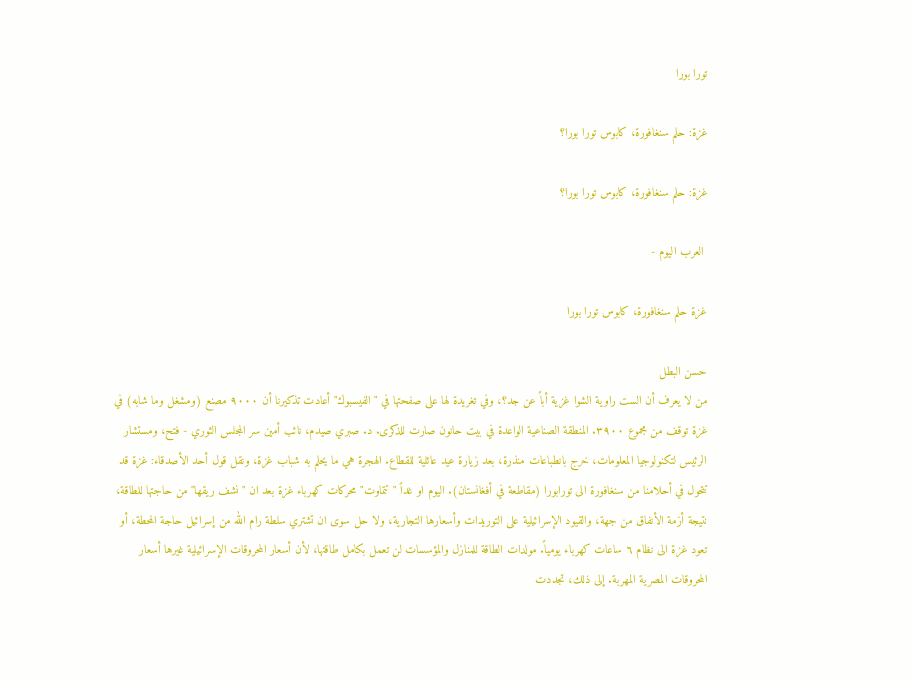تورا بورا

غزة: حلم سنغافورة، كابوس تورا بورا؟

غزة: حلم سنغافورة، كابوس تورا بورا؟

 العرب اليوم -

غزة حلم سنغافورة، كابوس تورا بورا

حسن البطل
من لا يعرف أن الست راوية الشوا غزية أباً عن جد؟، وفي تغريدة لها على صفحتها في "الفيسبوك" أعادت تذكيرنا أن ٩٠٠٠ مصنع (ومشغل وما شابه) في غزة توقف من مجموع ٣٩٠٠. المنطقة الصناعية الواعدة في بيت حانون صارت للذكرى. د. صبري صيدم، نائب أمين سر المجلس الثوري - فتح، ومستشار الرئيس لتكنولوجيا المعلومات، خرج بانطباعات منذرة، بعد زيارة عيد عائلية للقطاع. الهجرة هي ما يحلم به شباب غزة، ونقل قول أحد الأصدقاء: غزة قد تتحول في أحلامنا من سنغافورة الى تورابورا (مقاطعة في أفغانستان). اليوم او غداً "تتماوت" محركات كهرباء غزة بعد ان "نشف ريقها" من حاجتها للطاقة، نتيجة أزمة الأنفاق من جهة، والقيود الإسرائيلية على التوريدات وأسعارها التجارية، ولا حل سوى ان تشتري سلطة رام الله من إسرائيل حاجة المحطة، أو تعود غزة الى نظام ٦ ساعات كهرباء يومياً. مولدات الطاقة للمنازل والمؤسسات لن تعمل بكامل طاقتها، لأن أسعار المحروقات الإسرائيلية غيرها أسعار المحروقات المصرية المهربة. إلى ذلك، تجددت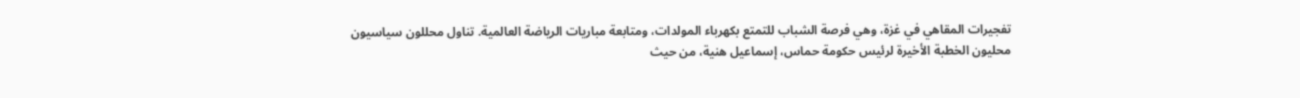تفجيرات المقاهي في غزة، وهي فرصة الشباب للتمتع بكهرباء المولدات، ومتابعة مباريات الرياضة العالمية. تناول محللون سياسيون محليون الخطبة الأخيرة لرئيس حكومة حماس، إسماعيل هنية، من حيث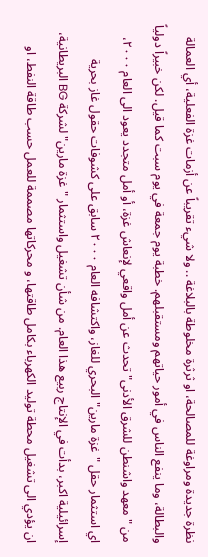نظرة جديدة ومراوغة للمصالحة، او ثرثرة مخلوطة بالبلاغة .. ولا شيء تقريباً عن أزمات غزة الفعلية، أي العمالة والبطالة، وما ينفع الناس في أمور حياتهم ومستقبلهم. خطبة يوم جمعة في يوم سبت كما قيل. لكن خبيراً دولياً من "معهد واشنطن للشرق الأدنى" تحدث عن أمل واقعي لإنعاش غزة، أو أمل متجدد يعود الى العام ٢٠٠٠، اي استثمار حقل "غزة مارين" البحري للغاز، واكتشافه العام ٢٠٠٠ سابق على كشوفات حقول غاز بحرية إسرائيلية اكبر، بدأت في الإنتاج ربيع هذا العام. من شأن تشغيل واستثمار "غزة مارين" لشركة BG البريطانية، ان يؤدي الى تشغيل محطة توليد الكهرباء بكامل طاقتها، و محركاتها مصممة للعمل حسب طاقة النفط، او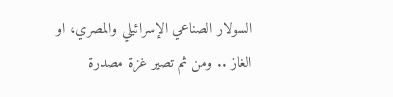السولار الصناعي الإسرائيلي والمصري، او الغاز .. ومن ثم تصير غزة مصدرة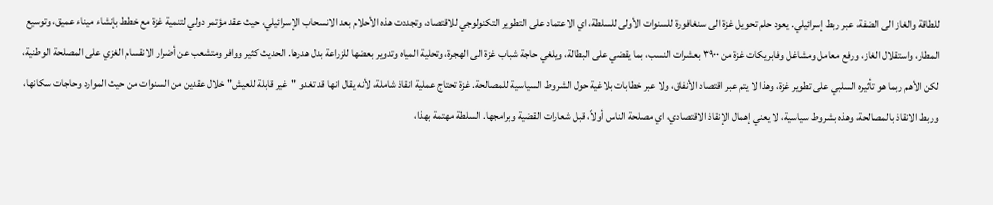للطاقة والغاز الى الضفة، عبر ربط إسرائيلي. يعود حلم تحويل غزة الى سنغافورة للسنوات الأولى للسلطة، اي الاعتماد على التطوير التكنولوجي للاقتصاد، وتجددت هذه الأحلام بعد الانسحاب الإسرائيلي، حيث عقد مؤتمر دولي لتنمية غزة مع خطط بإنشاء ميناء عميق، وتوسيع المطار، واستقلال الغاز، ورفع معامل ومشاغل وفابريكات غزة من ٣٩٠٠ بعشرات النسب، بما يقضي على البطالة، ويلغي حاجة شباب غزة الى الهجرة، وتحلية المياه وتدوير بعضها للزراعة بدل هدرها. الحديث كثير ووافر ومتشعب عن أضرار الانقسام الغزي على المصلحة الوطنية، لكن الأهم ربما هو تأثيره السلبي على تطوير غزة، وهذا لا يتم عبر اقتصاد الأنفاق، ولا عبر خطابات بلاغية حول الشروط السياسية للمصالحة. غزة تحتاج عملية انقاذ شاملة، لأنه يقال انها قد تغدو "غير قابلة للعيش" خلال عقدين من السنوات من حيث الموارد وحاجات سكانها، وربط الانقاذ بالمصالحة، وهذه بشروط سياسية، لا يعني إهمال الإنقاذ الاقتصادي، اي مصلحة الناس أولاً، قبل شعارات القضية وبرامجها. السلطة مهتمة بهذا،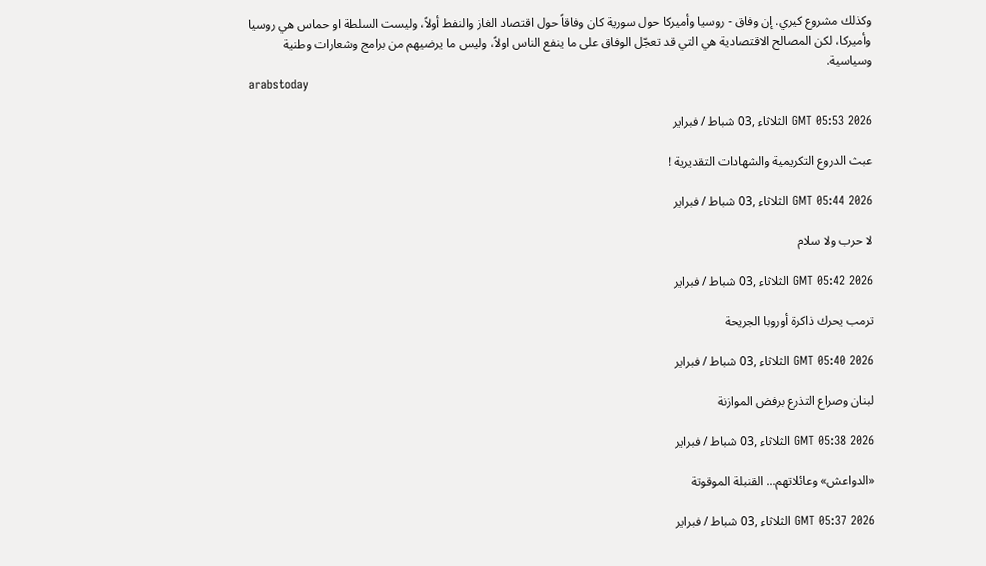وكذلك مشروع كيري. إن وفاق - روسيا وأميركا حول سورية كان وفاقاً حول اقتصاد الغاز والنفط أولاً، وليست السلطة او حماس هي روسيا وأميركا، لكن المصالح الاقتصادية هي التي قد تعجّل الوفاق على ما ينفع الناس اولاً، وليس ما يرضيهم من برامج وشعارات وطنية وسياسية.
arabstoday

GMT 05:53 2026 الثلاثاء ,03 شباط / فبراير

عبث الدروع التكريمية والشهادات التقديرية !

GMT 05:44 2026 الثلاثاء ,03 شباط / فبراير

لا حرب ولا سلام

GMT 05:42 2026 الثلاثاء ,03 شباط / فبراير

ترمب يحرك ذاكرة أوروبا الجريحة

GMT 05:40 2026 الثلاثاء ,03 شباط / فبراير

لبنان وصراع التذرع برفض الموازنة

GMT 05:38 2026 الثلاثاء ,03 شباط / فبراير

«الدواعش» وعائلاتهم... القنبلة الموقوتة

GMT 05:37 2026 الثلاثاء ,03 شباط / فبراير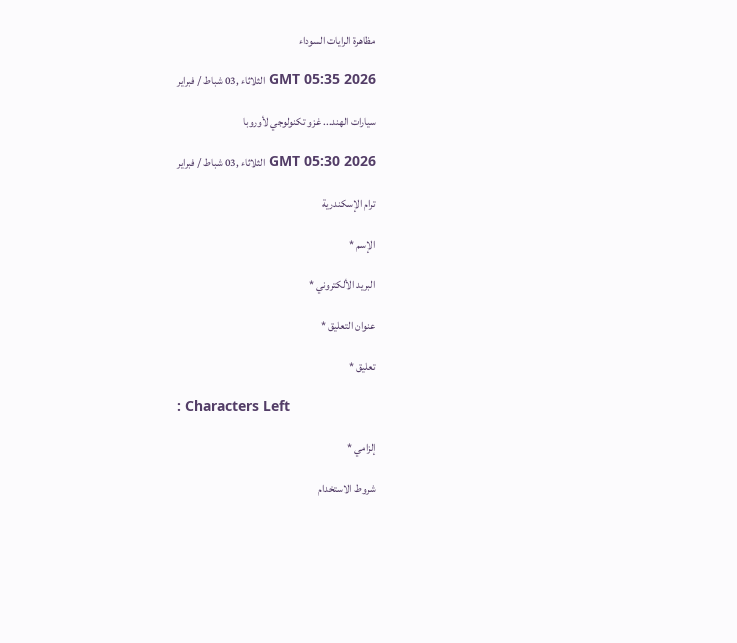مظاهرة الرايات السوداء

GMT 05:35 2026 الثلاثاء ,03 شباط / فبراير

سيارات الهند... غزو تكنولوجي لأوروبا

GMT 05:30 2026 الثلاثاء ,03 شباط / فبراير

ترام الإسكندرية

الإسم *

البريد الألكتروني *

عنوان التعليق *

تعليق *

: Characters Left

إلزامي *

شروط الاستخدام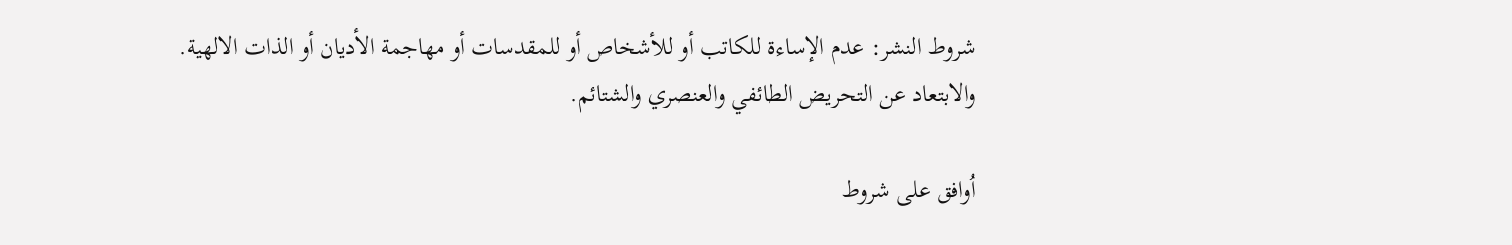شروط النشر: عدم الإساءة للكاتب أو للأشخاص أو للمقدسات أو مهاجمة الأديان أو الذات الالهية. والابتعاد عن التحريض الطائفي والعنصري والشتائم.

اُوافق على شروط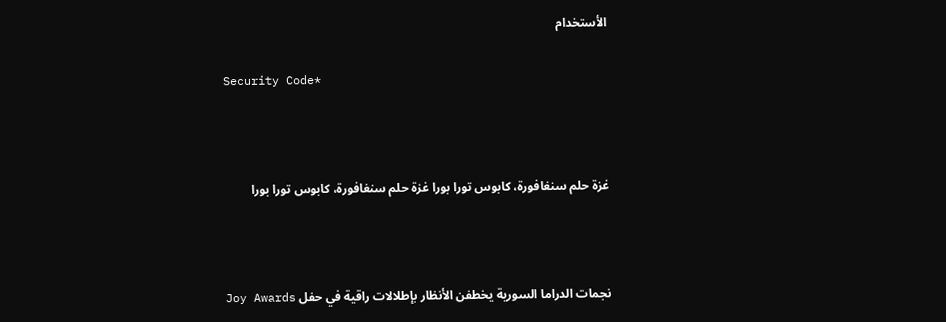الأستخدام

Security Code*



غزة حلم سنغافورة، كابوس تورا بورا غزة حلم سنغافورة، كابوس تورا بورا



نجمات الدراما السورية يخطفن الأنظار بإطلالات راقية في حفل Joy Awards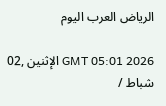الرياض العرب اليوم

GMT 05:01 2026 الإثنين ,02 شباط /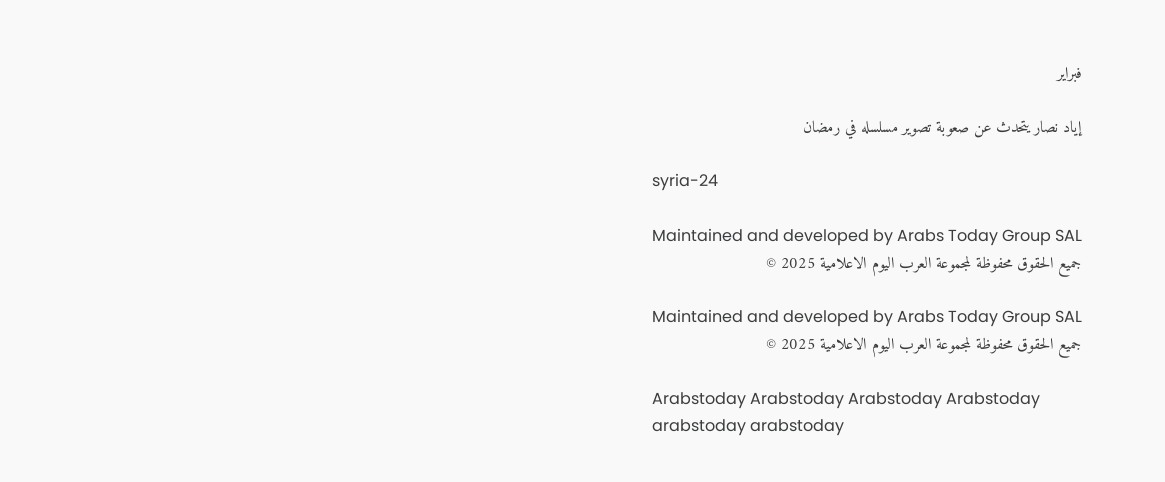فبراير

إياد نصار يتحدث عن صعوبة تصوير مسلسله في رمضان

syria-24

Maintained and developed by Arabs Today Group SAL
جميع الحقوق محفوظة لمجموعة العرب اليوم الاعلامية 2025 ©

Maintained and developed by Arabs Today Group SAL
جميع الحقوق محفوظة لمجموعة العرب اليوم الاعلامية 2025 ©

Arabstoday Arabstoday Arabstoday Arabstoday
arabstoday arabstoday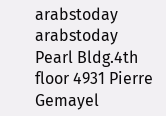arabstoday
arabstoday
Pearl Bldg.4th floor 4931 Pierre Gemayel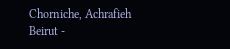Chorniche, Achrafieh Beirut -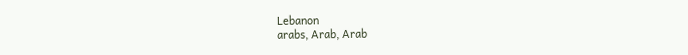Lebanon
arabs, Arab, Arab